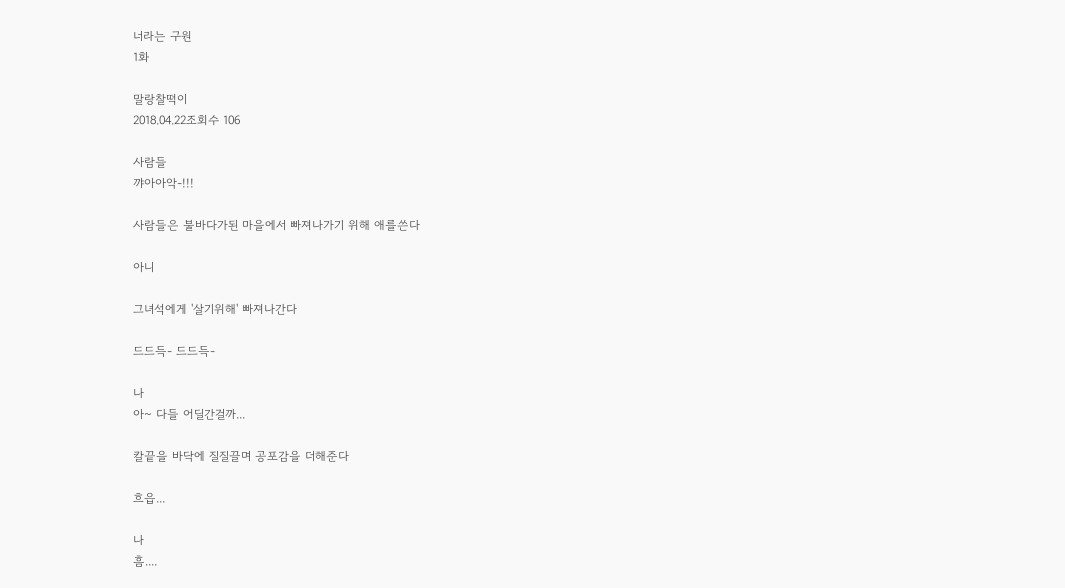너라는 구원
1화

말랑찰떡이
2018.04.22조회수 106

사람들
꺄아아악-!!!

사람들은 불바다가된 마을에서 빠져나가기 위해 애를쓴다

아니

그녀석에게 '살기위해' 빠져나간다

드드득- 드드득-

나
아~ 다들 어딜간걸까...

칼끝을 바닥에 질질끌며 공포감을 더해준다

흐읍...

나
흠....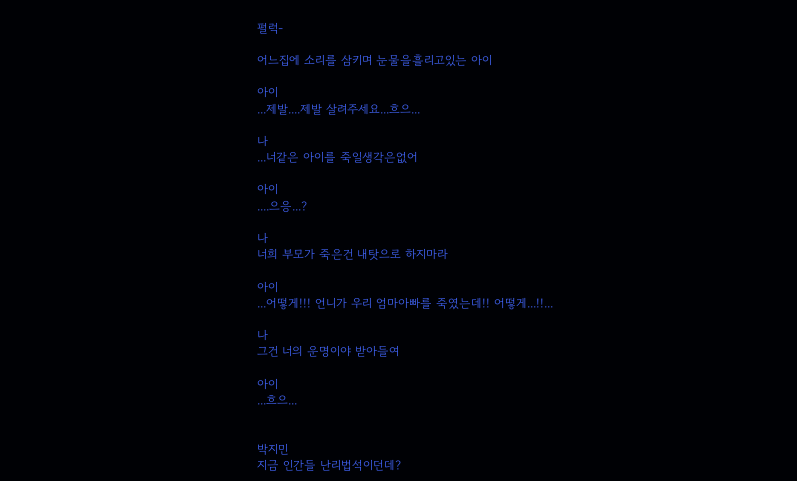펄럭-

어느집에 소리를 삼키며 눈물을흘리고있는 아이

아이
...제발....제발 살려주세요...흐으...

나
...너같은 아이를 죽일생각은없어

아이
....으응...?

나
너희 부모가 죽은건 내탓으로 하지마라

아이
...어떻게!!! 언니가 우리 엄마아빠를 죽였는데!! 어떻게...!!...

나
그건 너의 운명이야 받아들여

아이
...흐으...


박지민
지금 인간들 난리법석이던데?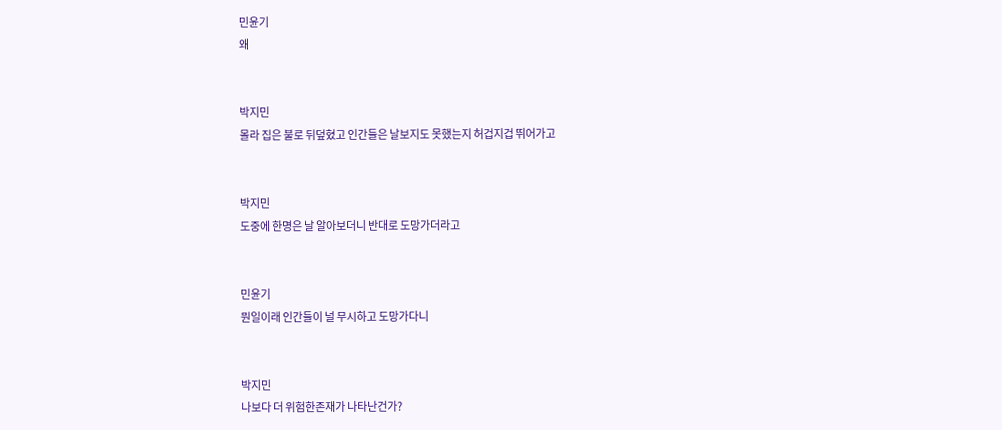민윤기
왜


박지민
몰라 집은 불로 뒤덮혔고 인간들은 날보지도 못했는지 허겁지겁 뛰어가고


박지민
도중에 한명은 날 알아보더니 반대로 도망가더라고


민윤기
뭔일이래 인간들이 널 무시하고 도망가다니


박지민
나보다 더 위험한존재가 나타난건가?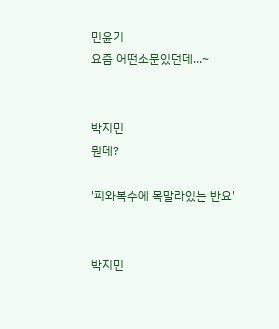민윤기
요즘 어떤소문있던데...~


박지민
뭔데?

'피와복수에 목말라있는 반요'


박지민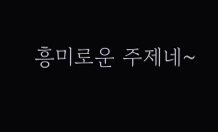흥미로운 주제네~